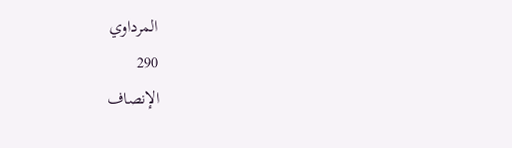المرداوي
290
الإنصاف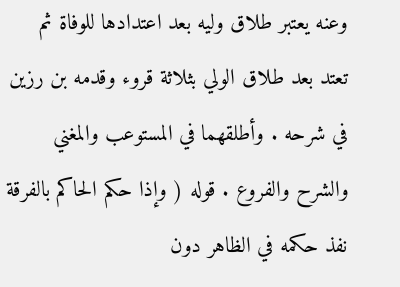وعنه يعتبر طلاق وليه بعد اعتدادها للوفاة ثم تعتد بعد طلاق الولي بثلاثة قروء وقدمه بن رزين في شرحه . وأطلقهما في المستوعب والمغني والشرح والفروع . قوله ( وإذا حكم الحاكم بالفرقة نفذ حكمه في الظاهر دون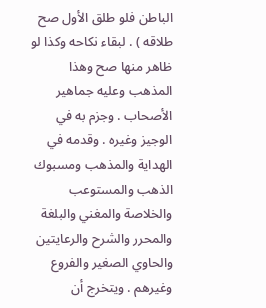الباطن فلو طلق الأول صح طلاقه ) . لبقاء نكاحه وكذا لو ظاهر منها صح وهذا المذهب وعليه جماهير الأصحاب . وجزم به في الوجيز وغيره . وقدمه في الهداية والمذهب ومسبوك الذهب والمستوعب والخلاصة والمغني والبلغة والمحرر والشرح والرعايتين والحاوي الصغير والفروع وغيرهم . ويتخرج أن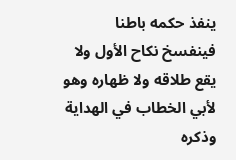ينفذ حكمه باطنا فينفسخ نكاح الأول ولا يقع طلاقه ولا ظهاره وهو لأبي الخطاب في الهداية وذكره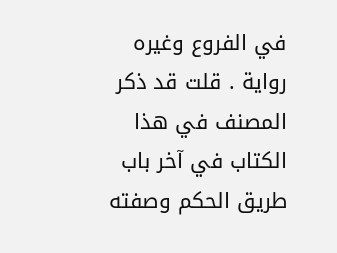في الفروع وغيره رواية . قلت قد ذكر المصنف في هذا الكتاب في آخر باب طريق الحكم وصفته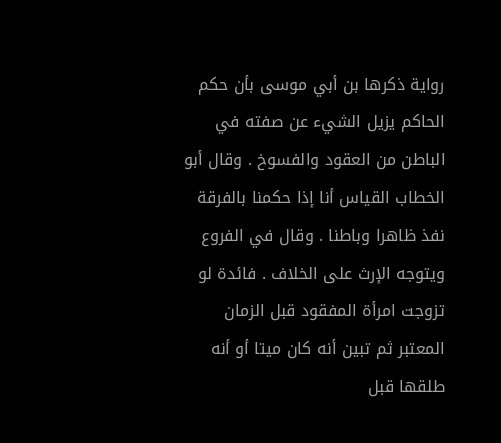رواية ذكرها بن أبي موسى بأن حكم الحاكم يزيل الشيء عن صفته في الباطن من العقود والفسوخ . وقال أبو الخطاب القياس أنا إذا حكمنا بالفرقة نفذ ظاهرا وباطنا . وقال في الفروع ويتوجه الإرث على الخلاف . فائدة لو تزوجت امرأة المفقود قبل الزمان المعتبر ثم تبين أنه كان ميتا أو أنه طلقها قبل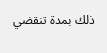ذلك بمدة تنقضي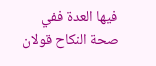فيها العدة ففي صحة النكاح قولان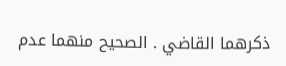ذكرهما القاضي . الصحيح منهما عدم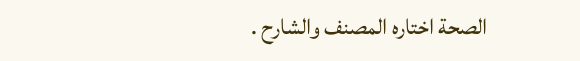الصحة اختاره المصنف والشارح .